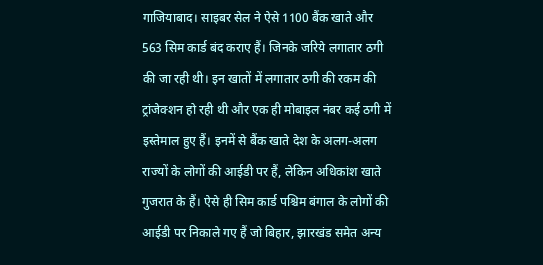गाजियाबाद। साइबर सेल ने ऐसे 1100 बैंक खाते और 563 सिम कार्ड बंद कराए हैं। जिनके जरिये लगातार ठगी की जा रही थी। इन खातों में लगातार ठगी की रकम की ट्रांजेक्शन हो रही थी और एक ही मोबाइल नंबर कई ठगी में इस्तेमाल हुए हैं। इनमें से बैंक खाते देश के अलग-अलग राज्यों के लोगों की आईडी पर हैं, लेकिन अधिकांश खाते गुजरात के हैं। ऐसे ही सिम कार्ड पश्चिम बंगाल के लोगों की आईडी पर निकाले गए हैं जो बिहार, झारखंड समेत अन्य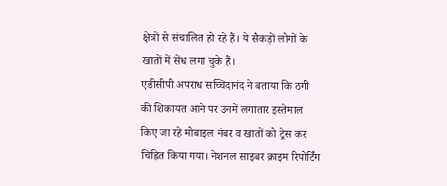क्षेत्रों से संचालित हो रहे हैं। ये सैकड़ों लोगों के खातों में सेंध लगा चुके हैं।
एडीसीपी अपराध सच्चिदानंद ने बताया कि ठगी की शिकायत आने पर उनमें लगातार इस्तेमाल किए जा रहे मोबाइल नंबर व खातों को ट्रेस कर चिह्नित किया गया। नेशनल साइबर क्राइम रिपोर्टिंग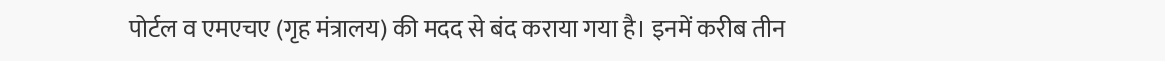पोर्टल व एमएचए (गृह मंत्रालय) की मदद से बंद कराया गया है। इनमें करीब तीन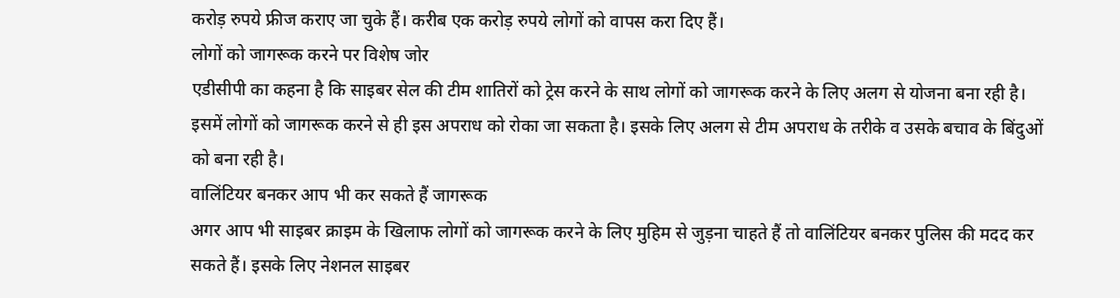करोड़ रुपये फ्रीज कराए जा चुके हैं। करीब एक करोड़ रुपये लोगों को वापस करा दिए हैं।
लोगों को जागरूक करने पर विशेष जोर
एडीसीपी का कहना है कि साइबर सेल की टीम शातिरों को ट्रेस करने के साथ लोगों को जागरूक करने के लिए अलग से योजना बना रही है। इसमें लोगों को जागरूक करने से ही इस अपराध को रोका जा सकता है। इसके लिए अलग से टीम अपराध के तरीके व उसके बचाव के बिंदुओं को बना रही है।
वालिंटियर बनकर आप भी कर सकते हैं जागरूक
अगर आप भी साइबर क्राइम के खिलाफ लोगों को जागरूक करने के लिए मुहिम से जुड़ना चाहते हैं तो वालिंटियर बनकर पुलिस की मदद कर सकते हैं। इसके लिए नेशनल साइबर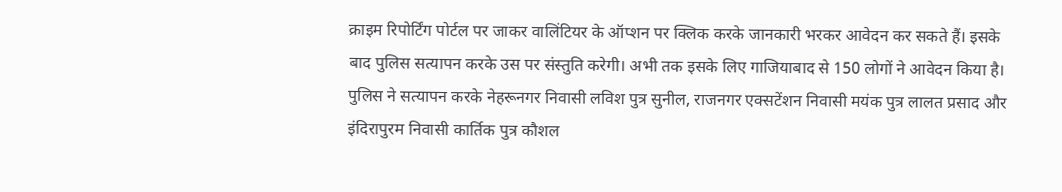क्राइम रिपोर्टिंग पोर्टल पर जाकर वालिंटियर के ऑप्शन पर क्लिक करके जानकारी भरकर आवेदन कर सकते हैं। इसके बाद पुलिस सत्यापन करके उस पर संस्तुति करेगी। अभी तक इसके लिए गाजियाबाद से 150 लोगों ने आवेदन किया है। पुलिस ने सत्यापन करके नेहरूनगर निवासी लविश पुत्र सुनील, राजनगर एक्सटेंशन निवासी मयंक पुत्र लालत प्रसाद और इंदिरापुरम निवासी कार्तिक पुत्र कौशल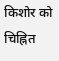किशोर को चिह्नित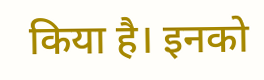किया है। इनको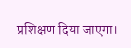प्रशिक्षण दिया जाएगा।